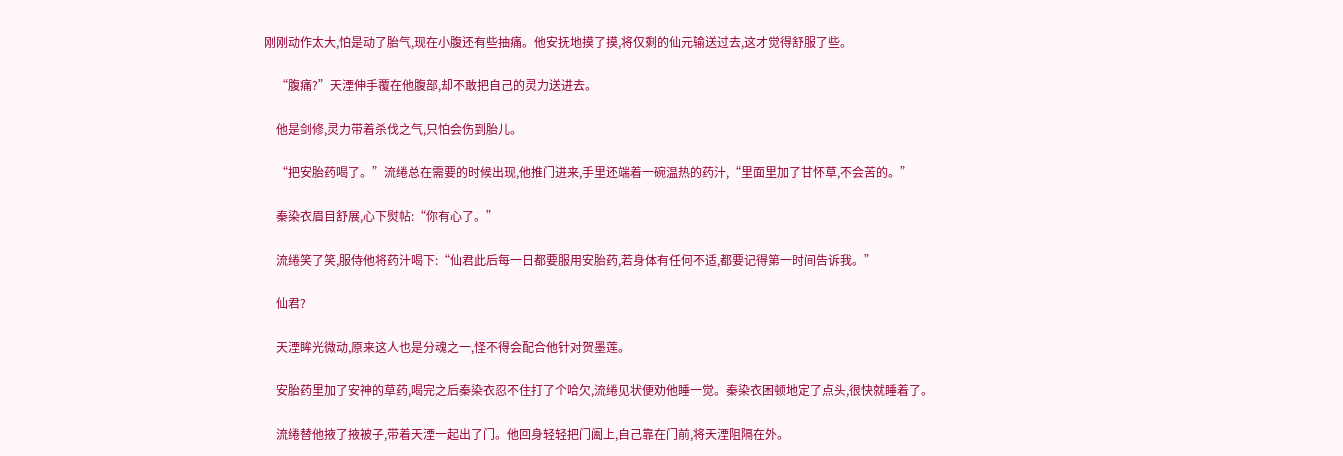刚刚动作太大,怕是动了胎气,现在小腹还有些抽痛。他安抚地摸了摸,将仅剩的仙元输送过去,这才觉得舒服了些。

    “腹痛?”天湮伸手覆在他腹部,却不敢把自己的灵力送进去。

    他是剑修,灵力带着杀伐之气,只怕会伤到胎儿。

    “把安胎药喝了。”流绻总在需要的时候出现,他推门进来,手里还端着一碗温热的药汁,“里面里加了甘怀草,不会苦的。”

    秦染衣眉目舒展,心下熨帖:“你有心了。”

    流绻笑了笑,服侍他将药汁喝下:“仙君此后每一日都要服用安胎药,若身体有任何不适,都要记得第一时间告诉我。”

    仙君?

    天湮眸光微动,原来这人也是分魂之一,怪不得会配合他针对贺墨莲。

    安胎药里加了安神的草药,喝完之后秦染衣忍不住打了个哈欠,流绻见状便劝他睡一觉。秦染衣困顿地定了点头,很快就睡着了。

    流绻替他掖了掖被子,带着天湮一起出了门。他回身轻轻把门阖上,自己靠在门前,将天湮阻隔在外。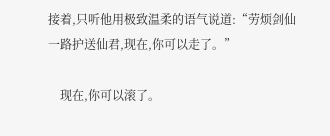接着,只听他用极致温柔的语气说道:“劳烦剑仙一路护送仙君,现在,你可以走了。”

    现在,你可以滚了。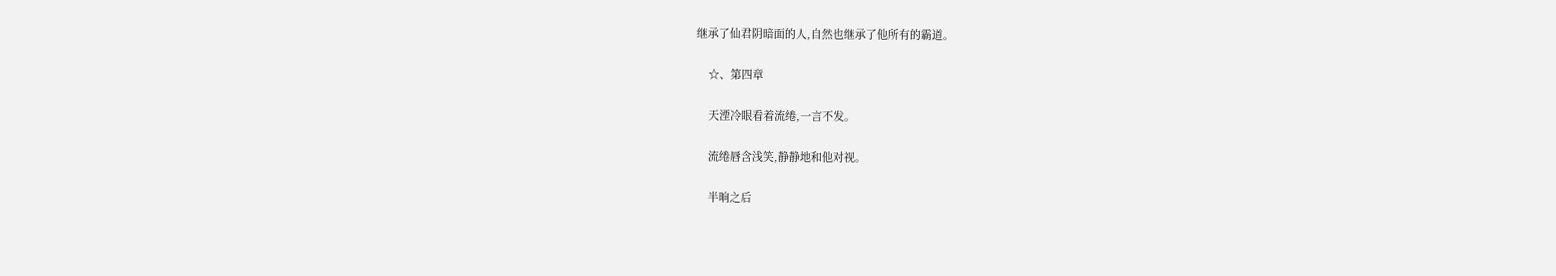继承了仙君阴暗面的人,自然也继承了他所有的霸道。

    ☆、第四章

    天湮冷眼看着流绻,一言不发。

    流绻唇含浅笑,静静地和他对视。

    半晌之后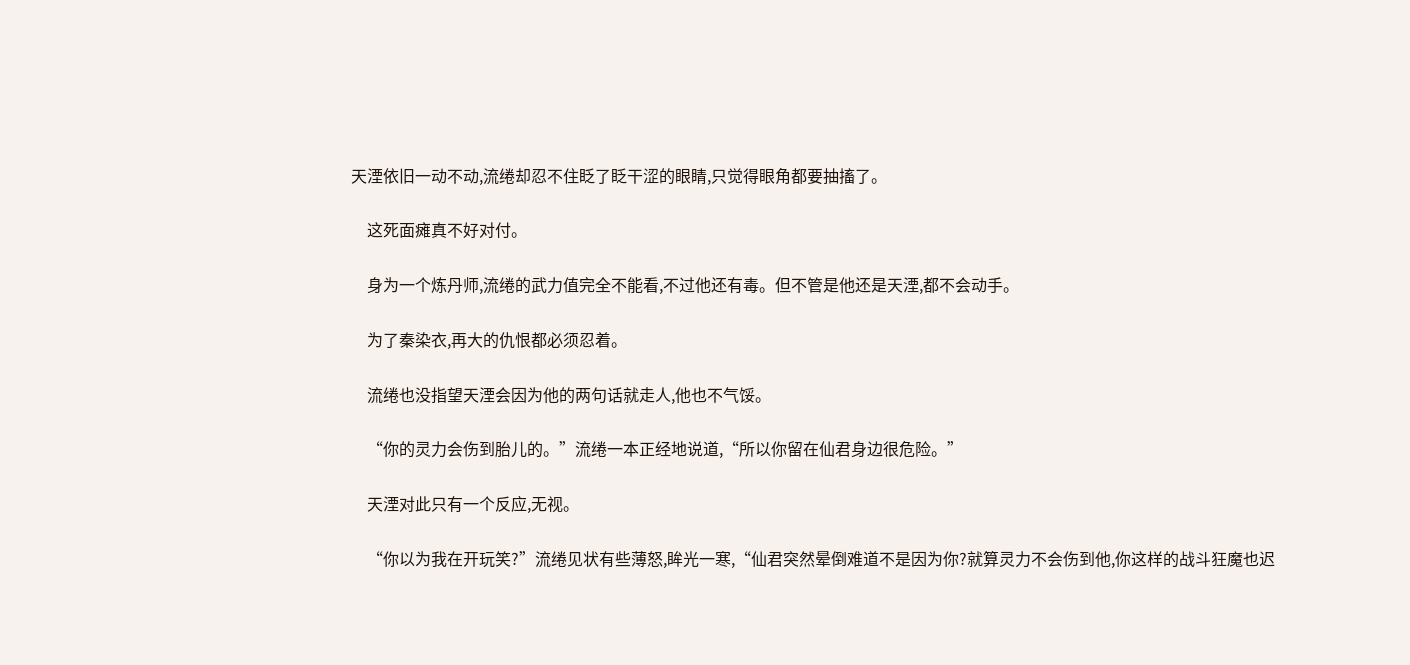天湮依旧一动不动,流绻却忍不住眨了眨干涩的眼睛,只觉得眼角都要抽搐了。

    这死面瘫真不好对付。

    身为一个炼丹师,流绻的武力值完全不能看,不过他还有毒。但不管是他还是天湮,都不会动手。

    为了秦染衣,再大的仇恨都必须忍着。

    流绻也没指望天湮会因为他的两句话就走人,他也不气馁。

    “你的灵力会伤到胎儿的。”流绻一本正经地说道,“所以你留在仙君身边很危险。”

    天湮对此只有一个反应,无视。

    “你以为我在开玩笑?”流绻见状有些薄怒,眸光一寒,“仙君突然晕倒难道不是因为你?就算灵力不会伤到他,你这样的战斗狂魔也迟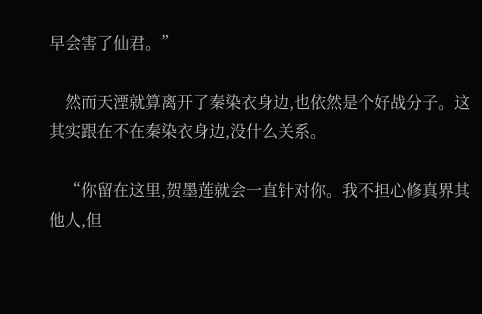早会害了仙君。”

    然而天湮就算离开了秦染衣身边,也依然是个好战分子。这其实跟在不在秦染衣身边,没什么关系。

    “你留在这里,贺墨莲就会一直针对你。我不担心修真界其他人,但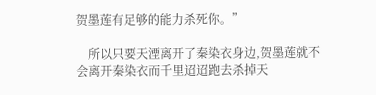贺墨莲有足够的能力杀死你。”

    所以只要天湮离开了秦染衣身边,贺墨莲就不会离开秦染衣而千里迢迢跑去杀掉天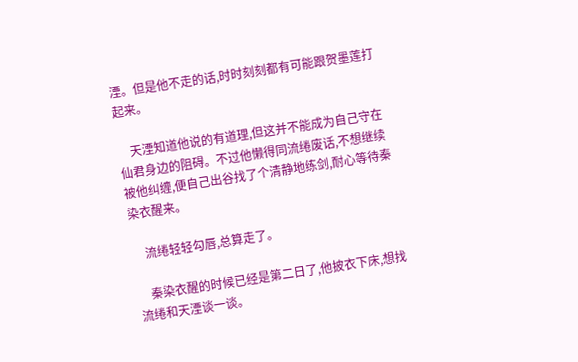湮。但是他不走的话,时时刻刻都有可能跟贺墨莲打起来。

    天湮知道他说的有道理,但这并不能成为自己守在仙君身边的阻碍。不过他懒得同流绻废话,不想继续被他纠缠,便自己出谷找了个清静地练剑,耐心等待秦染衣醒来。

    流绻轻轻勾唇,总算走了。

    秦染衣醒的时候已经是第二日了,他披衣下床,想找流绻和天湮谈一谈。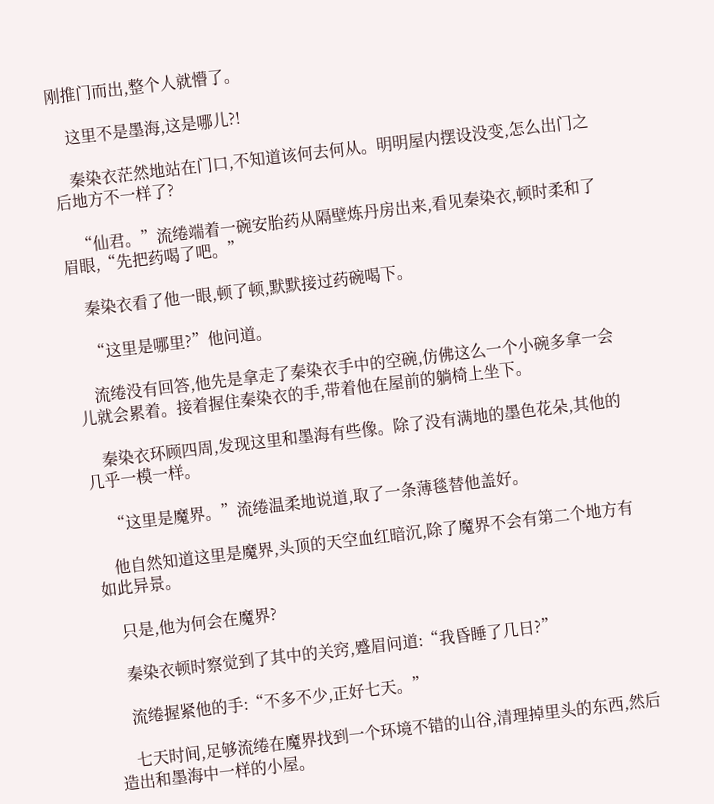刚推门而出,整个人就懵了。

    这里不是墨海,这是哪儿?!

    秦染衣茫然地站在门口,不知道该何去何从。明明屋内摆设没变,怎么出门之后地方不一样了?

    “仙君。”流绻端着一碗安胎药从隔壁炼丹房出来,看见秦染衣,顿时柔和了眉眼,“先把药喝了吧。”

    秦染衣看了他一眼,顿了顿,默默接过药碗喝下。

    “这里是哪里?”他问道。

    流绻没有回答,他先是拿走了秦染衣手中的空碗,仿佛这么一个小碗多拿一会儿就会累着。接着握住秦染衣的手,带着他在屋前的躺椅上坐下。

    秦染衣环顾四周,发现这里和墨海有些像。除了没有满地的墨色花朵,其他的几乎一模一样。

    “这里是魔界。”流绻温柔地说道,取了一条薄毯替他盖好。

    他自然知道这里是魔界,头顶的天空血红暗沉,除了魔界不会有第二个地方有如此异景。

    只是,他为何会在魔界?

    秦染衣顿时察觉到了其中的关窍,蹙眉问道:“我昏睡了几日?”

    流绻握紧他的手:“不多不少,正好七天。”

    七天时间,足够流绻在魔界找到一个环境不错的山谷,清理掉里头的东西,然后造出和墨海中一样的小屋。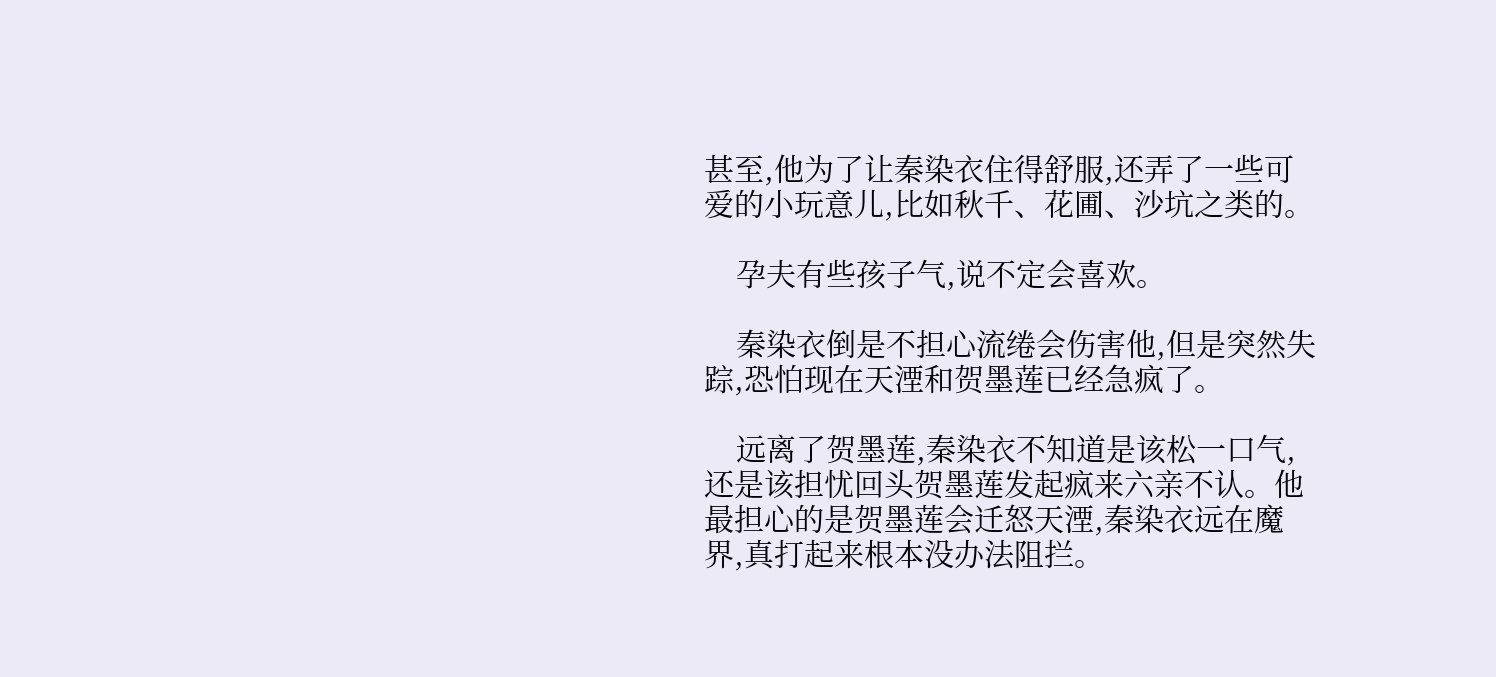甚至,他为了让秦染衣住得舒服,还弄了一些可爱的小玩意儿,比如秋千、花圃、沙坑之类的。

    孕夫有些孩子气,说不定会喜欢。

    秦染衣倒是不担心流绻会伤害他,但是突然失踪,恐怕现在天湮和贺墨莲已经急疯了。

    远离了贺墨莲,秦染衣不知道是该松一口气,还是该担忧回头贺墨莲发起疯来六亲不认。他最担心的是贺墨莲会迁怒天湮,秦染衣远在魔界,真打起来根本没办法阻拦。